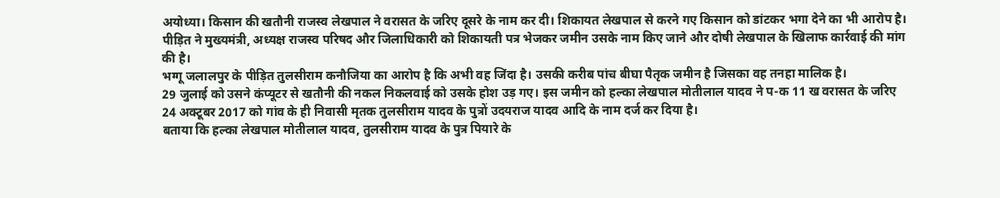अयोध्या। किसान की खतौनी राजस्व लेखपाल ने वरासत के जरिए दूसरे के नाम कर दी। शिकायत लेखपाल से करने गए किसान को डांटकर भगा देने का भी आरोप है।
पीड़ित ने मुख्यमंत्री, अध्यक्ष राजस्व परिषद और जिलाधिकारी को शिकायती पत्र भेजकर जमीन उसके नाम किए जाने और दोषी लेखपाल के खिलाफ कार्रवाई की मांग की है।
भग्गू जलालपुर के पीड़ित तुलसीराम कनौजिया का आरोप है कि अभी वह जिंदा है। उसकी करीब पांच बीघा पैतृक जमीन है जिसका वह तनहा मालिक है।
29 जुलाई को उसने कंप्यूटर से खतौनी की नकल निकलवाई को उसके होश उड़ गए। इस जमीन को हल्का लेखपाल मोतीलाल यादव ने प-क 11 ख वरासत के जरिए 24 अक्टूबर 2017 को गांव के ही निवासी मृतक तुलसीराम यादव के पुत्रों उदयराज यादव आदि के नाम दर्ज कर दिया है।
बताया कि हल्का लेखपाल मोतीलाल यादव, तुलसीराम यादव के पुत्र पियारे के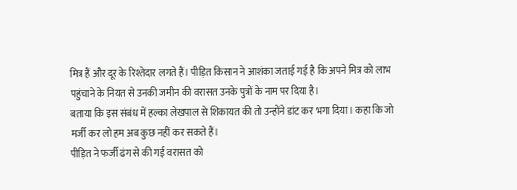मित्र हैं और दूर के रिश्तेदार लगते हैं। पीड़ित किसान ने आशंका जताई गई है कि अपने मित्र को लाभ पहुंचाने के नियत से उनकी जमीन की वरासत उनके पुत्रों के नाम पर दिया है।
बताया कि इस संबंध में हल्का लेखपाल से शिकायत की तो उन्होंने डांट कर भगा दिया। कहा कि जो मर्जी कर लो हम अब कुछ नहीं कर सकते हैं।
पीड़ित ने फर्जी ढंग से की गई वरासत को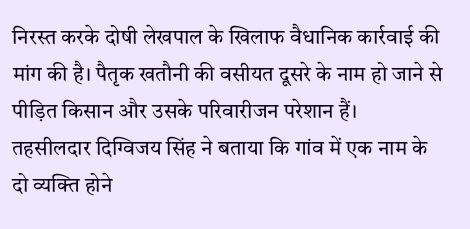निरस्त करके दोषी लेखपाल के खिलाफ वैधानिक कार्रवाई की मांग की है। पैतृक खतौनी की वसीयत दूसरे के नाम हो जाने से पीड़ित किसान और उसके परिवारीजन परेशान हैं।
तहसीलदार दिग्विजय सिंह ने बताया कि गांव में एक नाम के दो व्यक्ति होने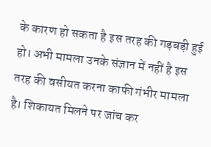के कारण हो सकता है इस तरह की गड़बड़ी हुई हो। अभी मामला उनके संज्ञान में नहीं है इस तरह की वसीयत करना काफी गंभीर मामला है। शिकायत मिलने पर जांच कर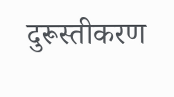दुरूस्तीकरण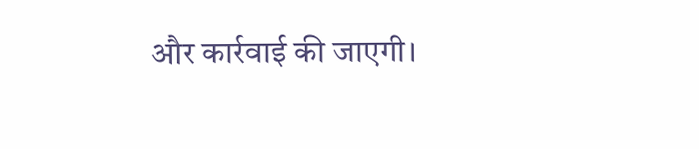और कार्रवाई की जाएगी।